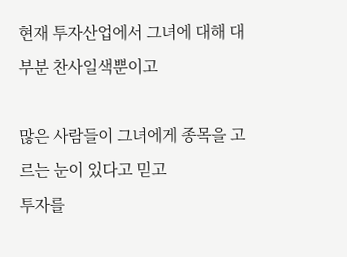현재 투자산업에서 그녀에 대해 대부분 찬사일색뿐이고

많은 사람들이 그녀에게 종목을 고르는 눈이 있다고 믿고
투자를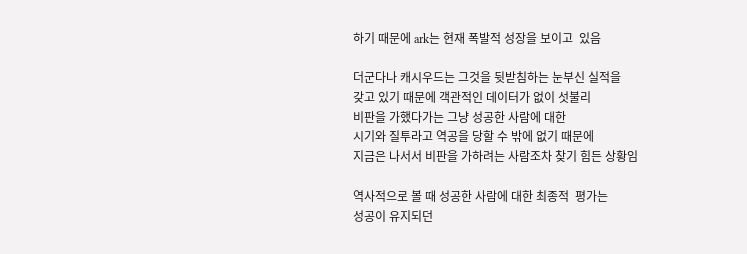하기 때문에 ark는 현재 폭발적 성장을 보이고  있음

더군다나 캐시우드는 그것을 뒷받침하는 눈부신 실적을
갖고 있기 때문에 객관적인 데이터가 없이 섯불리
비판을 가했다가는 그냥 성공한 사람에 대한
시기와 질투라고 역공을 당할 수 밖에 없기 때문에
지금은 나서서 비판을 가하려는 사람조차 찾기 힘든 상황임

역사적으로 볼 때 성공한 사람에 대한 최종적  평가는
성공이 유지되던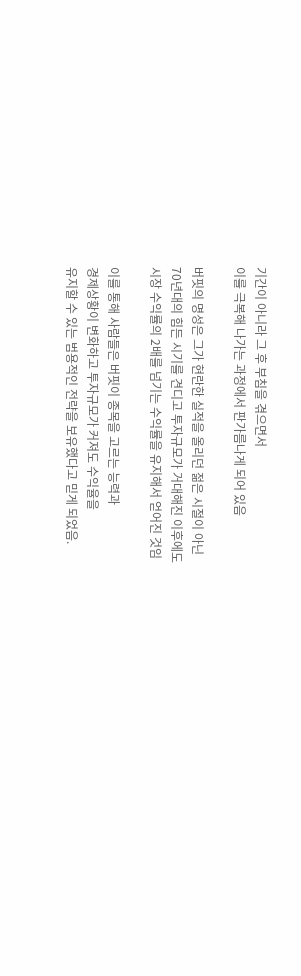기간이 아니라 그 후 부침을 겪으면서
이를 극복해 나가는 과정에서 판가름나게 되어 있음

버핏의 명성은 그가 현란한 실적을 올리던 젊은 시절이 아닌
70년대의 힘든 시기를 견디고 투자규모가 거대해진 이후에도
시장 수익률의 2배를 넘기는 수익률을 유지해서 얻어진 것임

이를 통해 사람들은 버핏이 종목을 고르는 능력과
경제상황이 변화하고 투자규모가 커져도 수익율을
유지할 수 있는 범용적인 전략을 보유했다고 믿게 되었음.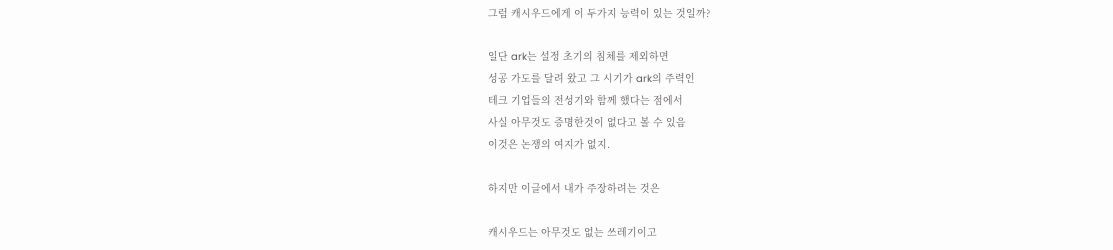그럼 캐시우드에게 이 두가지 능력이 있는 것일까?

일단 ark는 설정 초기의 침체를 제외하면
성공 가도를 달려 왔고 그 시기가 ark의 주력인
테크 기업들의 전성기와 함께 했다는 점에서
사실 아무것도 증명한것이 없다고 볼 수 있음
이것은 논쟁의 여지가 없지.

하지만 이글에서 내가 주장하려는 것은

캐시우드는 아무것도 없는 쓰레기이고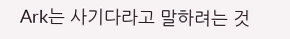Ark는 사기다라고 말하려는 것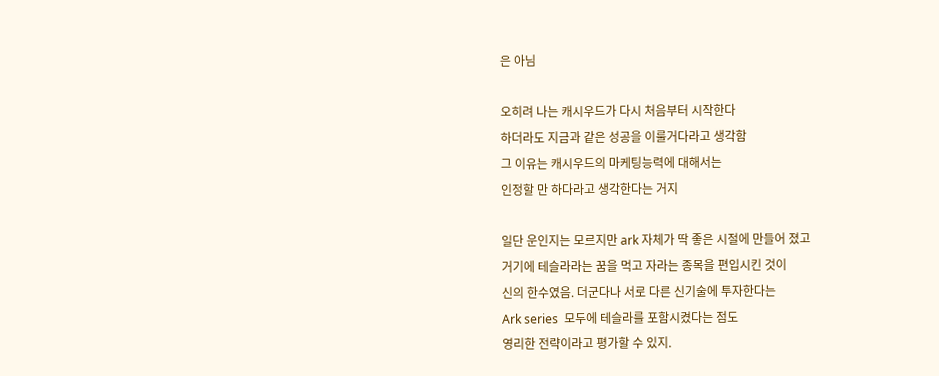은 아님

오히려 나는 캐시우드가 다시 처음부터 시작한다
하더라도 지금과 같은 성공을 이룰거다라고 생각함
그 이유는 캐시우드의 마케팅능력에 대해서는
인정할 만 하다라고 생각한다는 거지

일단 운인지는 모르지만 ark 자체가 딱 좋은 시절에 만들어 졌고
거기에 테슬라라는 꿈을 먹고 자라는 종목을 편입시킨 것이
신의 한수였음. 더군다나 서로 다른 신기술에 투자한다는
Ark series  모두에 테슬라를 포함시켰다는 점도
영리한 전략이라고 평가할 수 있지.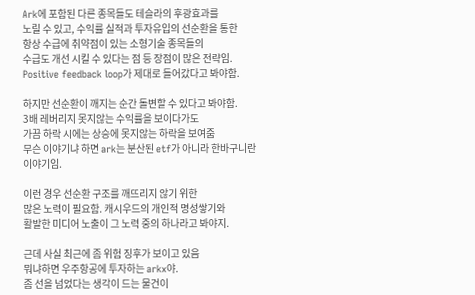Ark에 포함된 다른 종목들도 테슬라의 후광효과를
노릴 수 있고, 수익률 실적과 투자유입의 선순환을 통한
항상 수급에 취약점이 있는 소형기술 종목들의
수급도 개선 시킬 수 있다는 점 등 장점이 많은 전략임.
Positive feedback loop가 제대로 들어갔다고 봐야함.

하지만 선순환이 깨지는 순간 돌변할 수 있다고 봐야함.
3배 레버리지 못지않는 수익률을 보이다가도
가끔 하락 시에는 상승에 못지않는 하락을 보여줌
무슨 이야기냐 하면 ark는 분산된 etf가 아니라 한바구니란
이야기임.

이런 경우 선순환 구조를 깨뜨리지 않기 위한
많은 노력이 필요함. 캐시우드의 개인적 명성쌓기와
활발한 미디어 노출이 그 노력 중의 하나라고 봐야지.

근데 사실 최근에 좀 위험 징후가 보이고 있음
뭐냐하면 우주항공에 투자하는 arkx야.
좀 선을 넘었다는 생각이 드는 물건이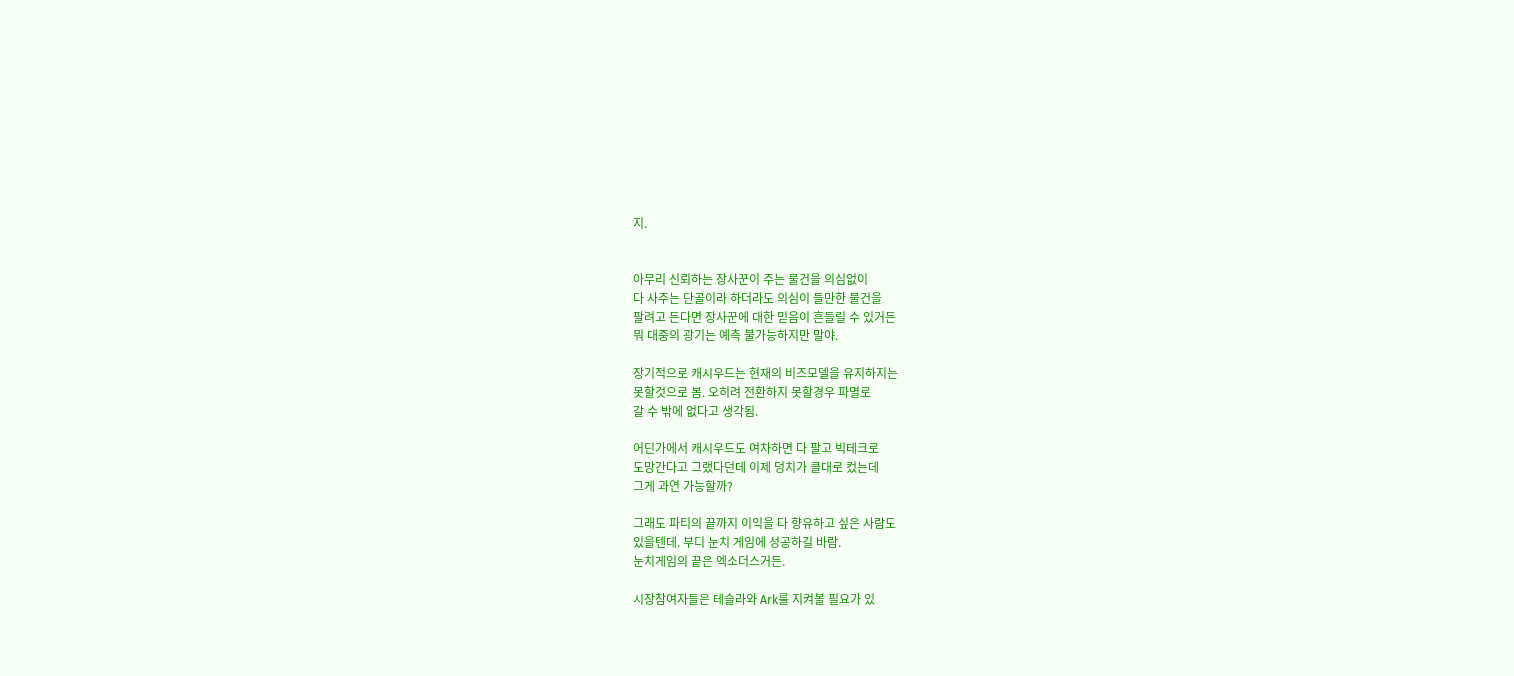지.


아무리 신뢰하는 장사꾼이 주는 물건을 의심없이
다 사주는 단골이라 하더라도 의심이 들만한 물건을
팔려고 든다면 장사꾼에 대한 믿음이 흔들릴 수 있거든
뭐 대중의 광기는 예측 불가능하지만 말야.

장기적으로 캐시우드는 현재의 비즈모델을 유지하지는
못할것으로 봄. 오히려 전환하지 못할경우 파멸로
갈 수 밖에 없다고 생각됨.

어딘가에서 캐시우드도 여차하면 다 팔고 빅테크로
도망간다고 그랬다던데 이제 덩치가 클대로 컸는데
그게 과연 가능할까?

그래도 파티의 끝까지 이익을 다 향유하고 싶은 사람도
있을텐데. 부디 눈치 게임에 성공하길 바람.
눈치게임의 끝은 엑소더스거든.

시장참여자들은 테슬라와 Ark를 지켜볼 필요가 있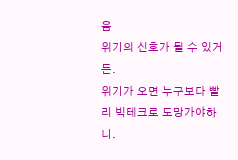음
위기의 신호가 될 수 있거든.
위기가 오면 누구보다 빨리 빅테크로 도망가야하니.